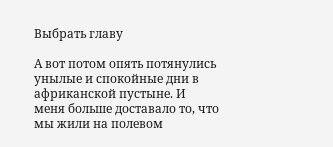Выбрать главу

А вот потом опять потянулись унылые и спокойные дни в африканской пустыне. И меня больше доставало то, что мы жили на полевом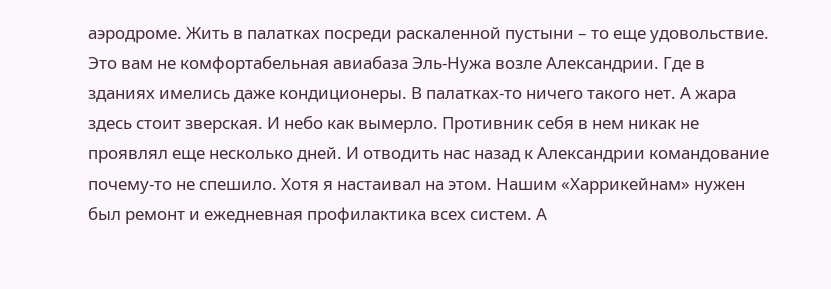аэродроме. Жить в палатках посреди раскаленной пустыни – то еще удовольствие. Это вам не комфортабельная авиабаза Эль-Нужа возле Александрии. Где в зданиях имелись даже кондиционеры. В палатках-то ничего такого нет. А жара здесь стоит зверская. И небо как вымерло. Противник себя в нем никак не проявлял еще несколько дней. И отводить нас назад к Александрии командование почему-то не спешило. Хотя я настаивал на этом. Нашим «Харрикейнам» нужен был ремонт и ежедневная профилактика всех систем. А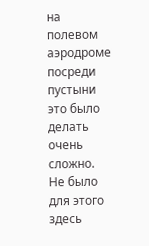на полевом аэродроме посреди пустыни это было делать очень сложно. Не было для этого здесь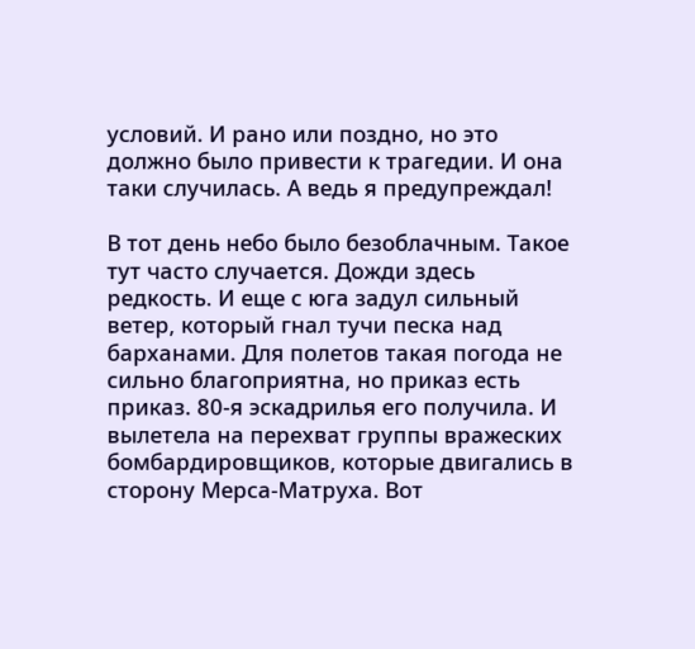условий. И рано или поздно, но это должно было привести к трагедии. И она таки случилась. А ведь я предупреждал!

В тот день небо было безоблачным. Такое тут часто случается. Дожди здесь редкость. И еще с юга задул сильный ветер, который гнал тучи песка над барханами. Для полетов такая погода не сильно благоприятна, но приказ есть приказ. 80-я эскадрилья его получила. И вылетела на перехват группы вражеских бомбардировщиков, которые двигались в сторону Мерса-Матруха. Вот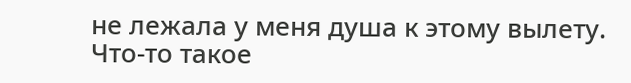не лежала у меня душа к этому вылету. Что-то такое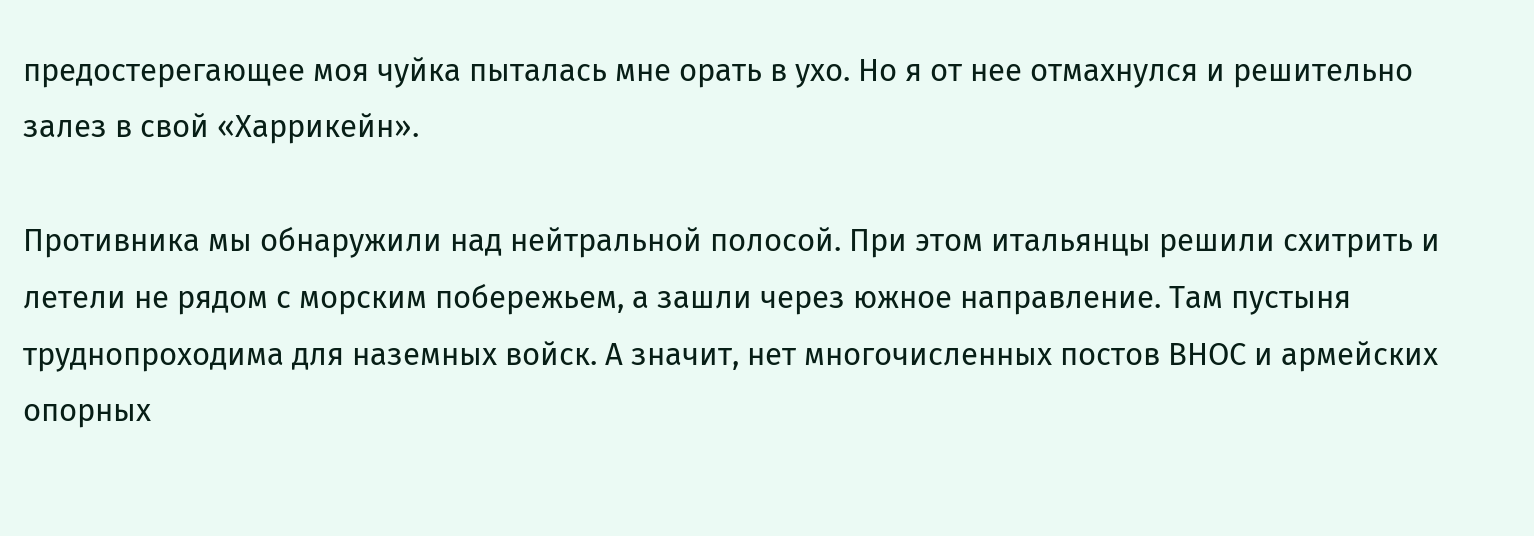предостерегающее моя чуйка пыталась мне орать в ухо. Но я от нее отмахнулся и решительно залез в свой «Харрикейн».

Противника мы обнаружили над нейтральной полосой. При этом итальянцы решили схитрить и летели не рядом с морским побережьем, а зашли через южное направление. Там пустыня труднопроходима для наземных войск. А значит, нет многочисленных постов ВНОС и армейских опорных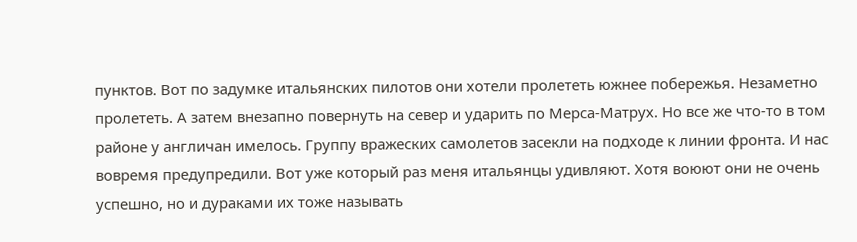пунктов. Вот по задумке итальянских пилотов они хотели пролететь южнее побережья. Незаметно пролететь. А затем внезапно повернуть на север и ударить по Мерса-Матрух. Но все же что-то в том районе у англичан имелось. Группу вражеских самолетов засекли на подходе к линии фронта. И нас вовремя предупредили. Вот уже который раз меня итальянцы удивляют. Хотя воюют они не очень успешно, но и дураками их тоже называть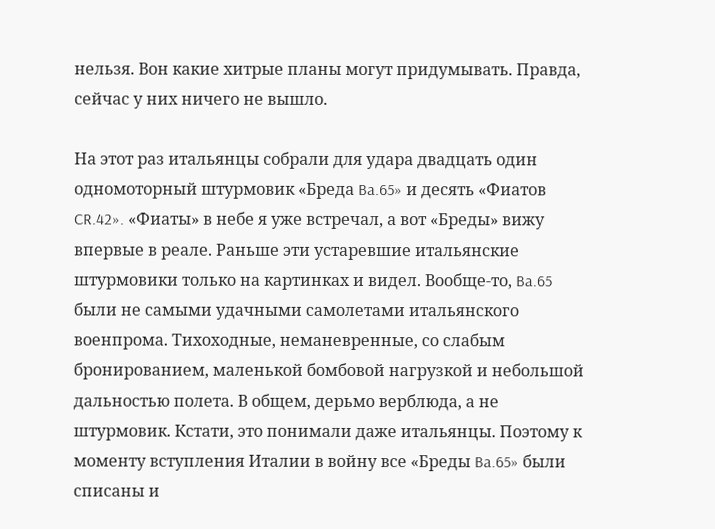нельзя. Вон какие хитрые планы могут придумывать. Правда, сейчас у них ничего не вышло.

На этот раз итальянцы собрали для удара двадцать один одномоторный штурмовик «Бреда Ba.65» и десять «Фиатов CR.42». «Фиаты» в небе я уже встречал, а вот «Бреды» вижу впервые в реале. Раньше эти устаревшие итальянские штурмовики только на картинках и видел. Вообще-то, Ba.65 были не самыми удачными самолетами итальянского военпрома. Тихоходные, неманевренные, со слабым бронированием, маленькой бомбовой нагрузкой и небольшой дальностью полета. В общем, дерьмо верблюда, а не штурмовик. Кстати, это понимали даже итальянцы. Поэтому к моменту вступления Италии в войну все «Бреды Ba.65» были списаны и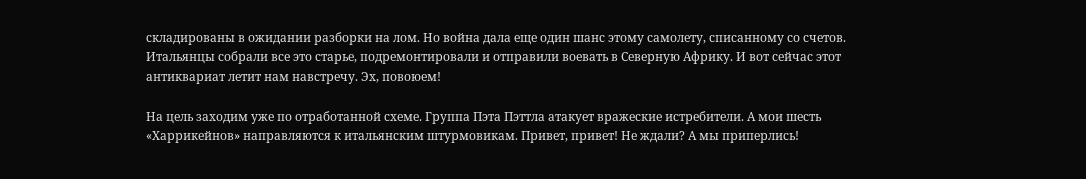складированы в ожидании разборки на лом. Но война дала еще один шанс этому самолету, списанному со счетов. Итальянцы собрали все это старье, подремонтировали и отправили воевать в Северную Африку. И вот сейчас этот антиквариат летит нам навстречу. Эх, повоюем!

На цель заходим уже по отработанной схеме. Группа Пэта Пэттла атакует вражеские истребители. А мои шесть «Харрикейнов» направляются к итальянским штурмовикам. Привет, привет! Не ждали? А мы приперлись!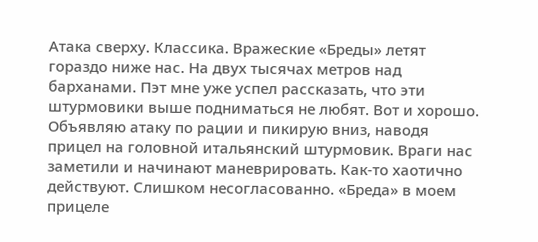Атака сверху. Классика. Вражеские «Бреды» летят гораздо ниже нас. На двух тысячах метров над барханами. Пэт мне уже успел рассказать, что эти штурмовики выше подниматься не любят. Вот и хорошо. Объявляю атаку по рации и пикирую вниз, наводя прицел на головной итальянский штурмовик. Враги нас заметили и начинают маневрировать. Как-то хаотично действуют. Слишком несогласованно. «Бреда» в моем прицеле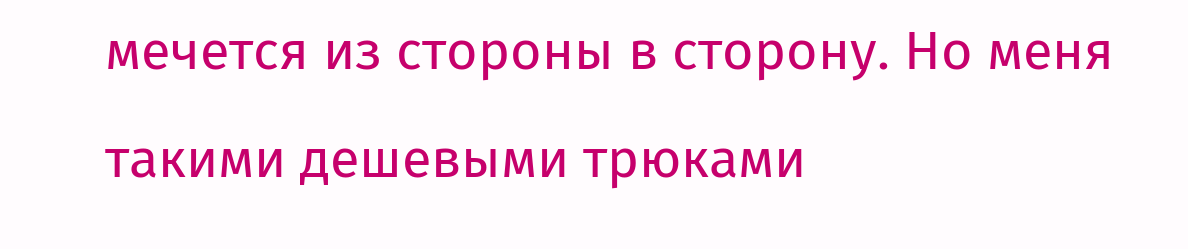мечется из стороны в сторону. Но меня такими дешевыми трюками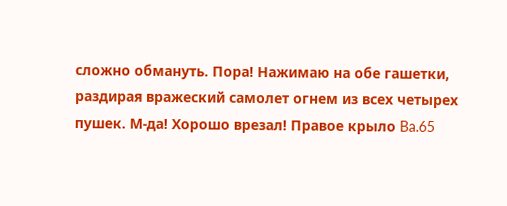сложно обмануть. Пора! Нажимаю на обе гашетки, раздирая вражеский самолет огнем из всех четырех пушек. М-да! Хорошо врезал! Правое крыло Ba.65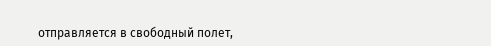отправляется в свободный полет,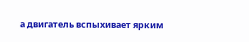а двигатель вспыхивает ярким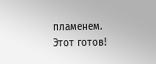пламенем. Этот готов!